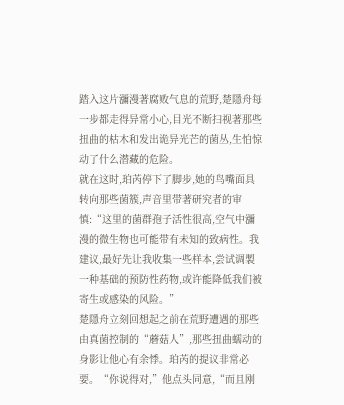踏入这片瀰漫著腐败气息的荒野,楚隱舟每一步都走得异常小心,目光不断扫视著那些扭曲的枯木和发出诡异光芒的菌丛,生怕惊动了什么潜藏的危险。
就在这时,珀芮停下了脚步,她的鸟嘴面具转向那些菌簇,声音里带著研究者的审慎:“这里的菌群孢子活性很高,空气中瀰漫的微生物也可能带有未知的致病性。我建议,最好先让我收集一些样本,尝试调製一种基础的预防性药物,或许能降低我们被寄生或感染的风险。”
楚隱舟立刻回想起之前在荒野遭遇的那些由真菌控制的“蘑菇人”,那些扭曲蠕动的身影让他心有余悸。珀芮的提议非常必要。“你说得对,”他点头同意,“而且刚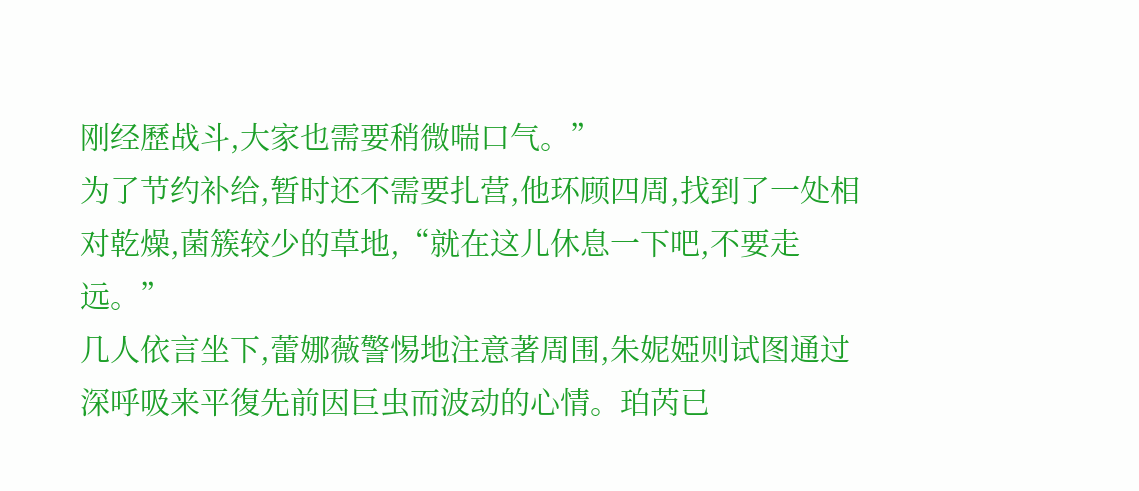刚经歷战斗,大家也需要稍微喘口气。”
为了节约补给,暂时还不需要扎营,他环顾四周,找到了一处相对乾燥,菌簇较少的草地,“就在这儿休息一下吧,不要走远。”
几人依言坐下,蕾娜薇警惕地注意著周围,朱妮婭则试图通过深呼吸来平復先前因巨虫而波动的心情。珀芮已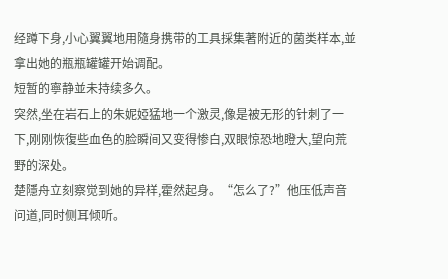经蹲下身,小心翼翼地用隨身携带的工具採集著附近的菌类样本,並拿出她的瓶瓶罐罐开始调配。
短暂的寧静並未持续多久。
突然,坐在岩石上的朱妮婭猛地一个激灵,像是被无形的针刺了一下,刚刚恢復些血色的脸瞬间又变得惨白,双眼惊恐地瞪大,望向荒野的深处。
楚隱舟立刻察觉到她的异样,霍然起身。“怎么了?”他压低声音问道,同时侧耳倾听。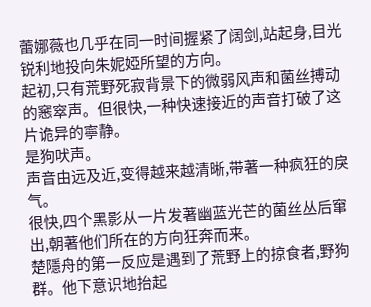蕾娜薇也几乎在同一时间握紧了阔剑,站起身,目光锐利地投向朱妮婭所望的方向。
起初,只有荒野死寂背景下的微弱风声和菌丝搏动的窸窣声。但很快,一种快速接近的声音打破了这片诡异的寧静。
是狗吠声。
声音由远及近,变得越来越清晰,带著一种疯狂的戾气。
很快,四个黑影从一片发著幽蓝光芒的菌丝丛后窜出,朝著他们所在的方向狂奔而来。
楚隱舟的第一反应是遇到了荒野上的掠食者,野狗群。他下意识地抬起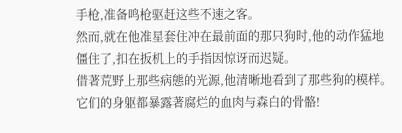手枪,准备鸣枪驱赶这些不速之客。
然而,就在他准星套住冲在最前面的那只狗时,他的动作猛地僵住了,扣在扳机上的手指因惊讶而迟疑。
借著荒野上那些病態的光源,他清晰地看到了那些狗的模样。
它们的身躯都暴露著腐烂的血肉与森白的骨骼!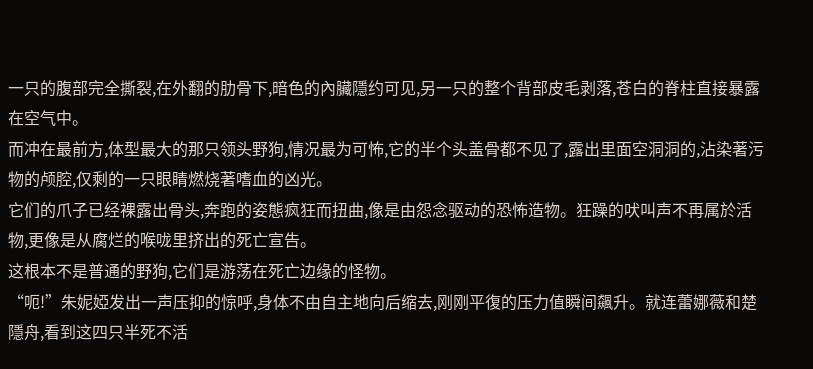一只的腹部完全撕裂,在外翻的肋骨下,暗色的內臟隱约可见,另一只的整个背部皮毛剥落,苍白的脊柱直接暴露在空气中。
而冲在最前方,体型最大的那只领头野狗,情况最为可怖,它的半个头盖骨都不见了,露出里面空洞洞的,沾染著污物的颅腔,仅剩的一只眼睛燃烧著嗜血的凶光。
它们的爪子已经裸露出骨头,奔跑的姿態疯狂而扭曲,像是由怨念驱动的恐怖造物。狂躁的吠叫声不再属於活物,更像是从腐烂的喉咙里挤出的死亡宣告。
这根本不是普通的野狗,它们是游荡在死亡边缘的怪物。
“呃!”朱妮婭发出一声压抑的惊呼,身体不由自主地向后缩去,刚刚平復的压力值瞬间飆升。就连蕾娜薇和楚隱舟,看到这四只半死不活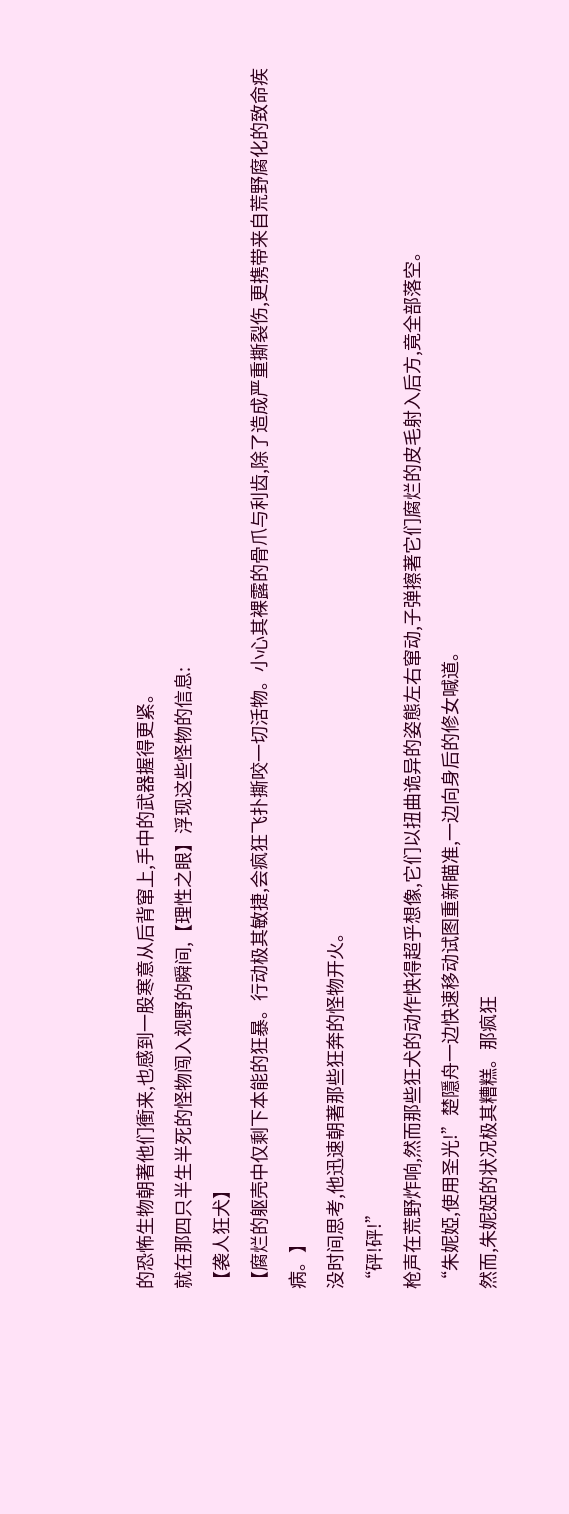的恐怖生物朝著他们衝来,也感到一股寒意从后背窜上,手中的武器握得更紧。
就在那四只半生半死的怪物闯入视野的瞬间,【理性之眼】浮现这些怪物的信息:
【袭人狂犬】
【腐烂的躯壳中仅剩下本能的狂暴。行动极其敏捷,会疯狂飞扑撕咬一切活物。小心其裸露的骨爪与利齿,除了造成严重撕裂伤,更携带来自荒野腐化的致命疾病。】
没时间思考,他迅速朝著那些狂奔的怪物开火。
“砰!砰!”
枪声在荒野炸响,然而那些狂犬的动作快得超乎想像,它们以扭曲诡异的姿態左右窜动,子弹擦著它们腐烂的皮毛射入后方,竟全部落空。
“朱妮婭,使用圣光!”楚隱舟一边快速移动试图重新瞄准,一边向身后的修女喊道。
然而,朱妮婭的状况极其糟糕。那疯狂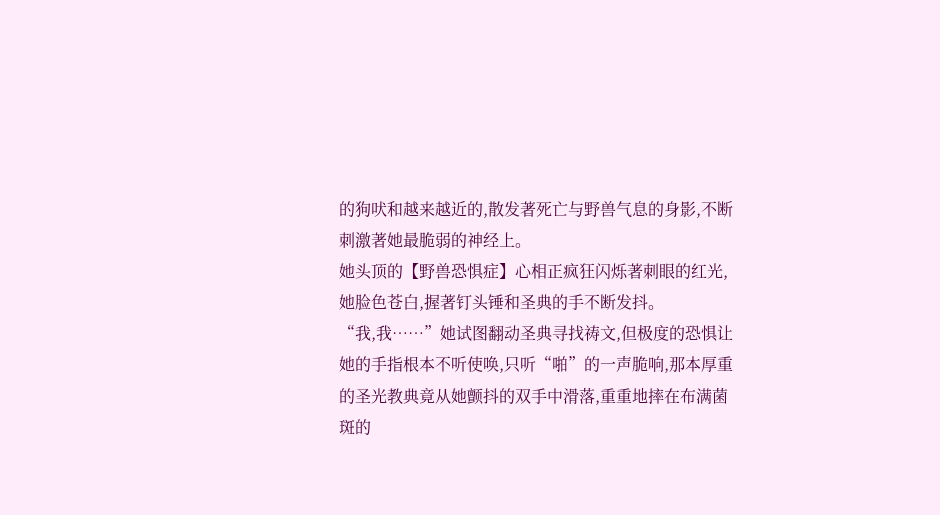的狗吠和越来越近的,散发著死亡与野兽气息的身影,不断刺激著她最脆弱的神经上。
她头顶的【野兽恐惧症】心相正疯狂闪烁著刺眼的红光,她脸色苍白,握著钉头锤和圣典的手不断发抖。
“我,我……”她试图翻动圣典寻找祷文,但极度的恐惧让她的手指根本不听使唤,只听“啪”的一声脆响,那本厚重的圣光教典竟从她颤抖的双手中滑落,重重地摔在布满菌斑的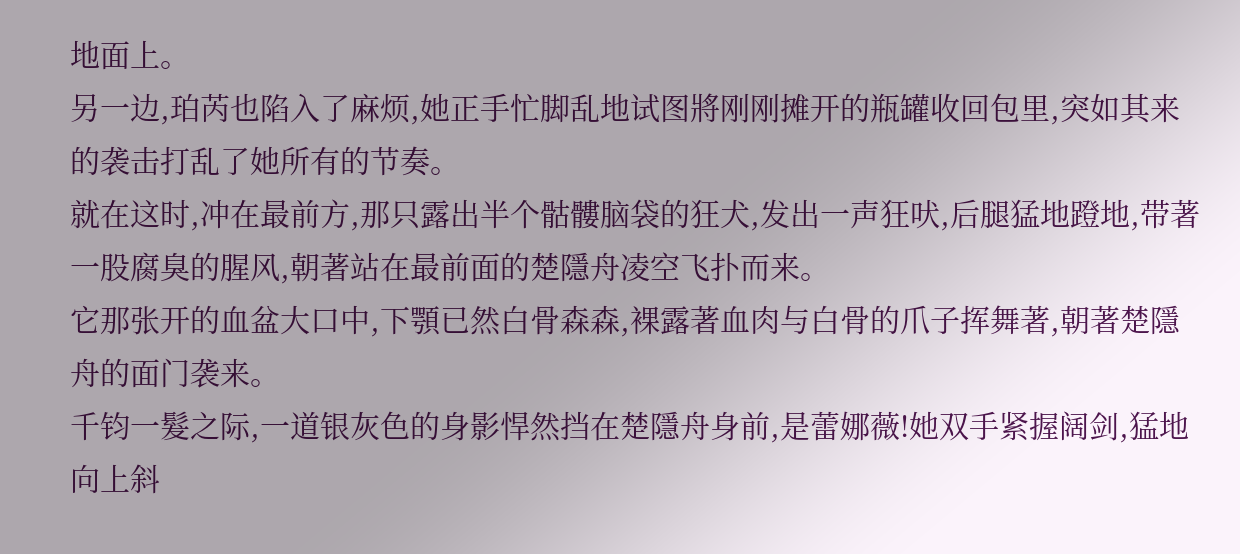地面上。
另一边,珀芮也陷入了麻烦,她正手忙脚乱地试图將刚刚摊开的瓶罐收回包里,突如其来的袭击打乱了她所有的节奏。
就在这时,冲在最前方,那只露出半个骷髏脑袋的狂犬,发出一声狂吠,后腿猛地蹬地,带著一股腐臭的腥风,朝著站在最前面的楚隱舟凌空飞扑而来。
它那张开的血盆大口中,下顎已然白骨森森,裸露著血肉与白骨的爪子挥舞著,朝著楚隱舟的面门袭来。
千钧一髮之际,一道银灰色的身影悍然挡在楚隱舟身前,是蕾娜薇!她双手紧握阔剑,猛地向上斜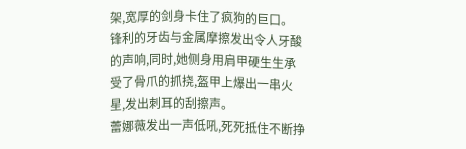架,宽厚的剑身卡住了疯狗的巨口。
锋利的牙齿与金属摩擦发出令人牙酸的声响,同时,她侧身用肩甲硬生生承受了骨爪的抓挠,盔甲上爆出一串火星,发出刺耳的刮擦声。
蕾娜薇发出一声低吼,死死抵住不断挣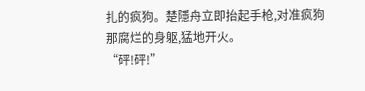扎的疯狗。楚隱舟立即抬起手枪,对准疯狗那腐烂的身躯,猛地开火。
“砰!砰!”